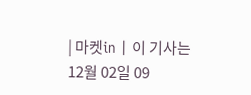| 마켓in | 이 기사는 12월 02일 09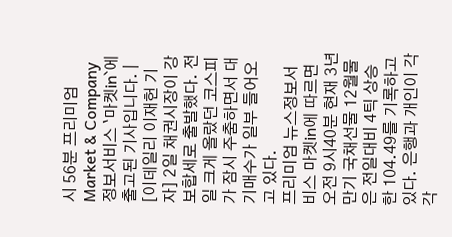시 56분 프리미엄 Market & Company 정보서비스 `마켓in`에 출고된 기사입니다. |
[이데일리 이재헌 기자] 2일 채권시장이 강보합세로 출발했다. 전일 크게 올랐던 코스피가 잠시 주춤하면서 대기매수가 일부 들어오고 있다.
프리미엄 뉴스정보서비스 마켓in에 따르면 오전 9시40분 현재 3년만기 국채선물 12월물은 전일대비 4틱 상승한 104.49를 기록하고 있다. 은행과 개인이 각각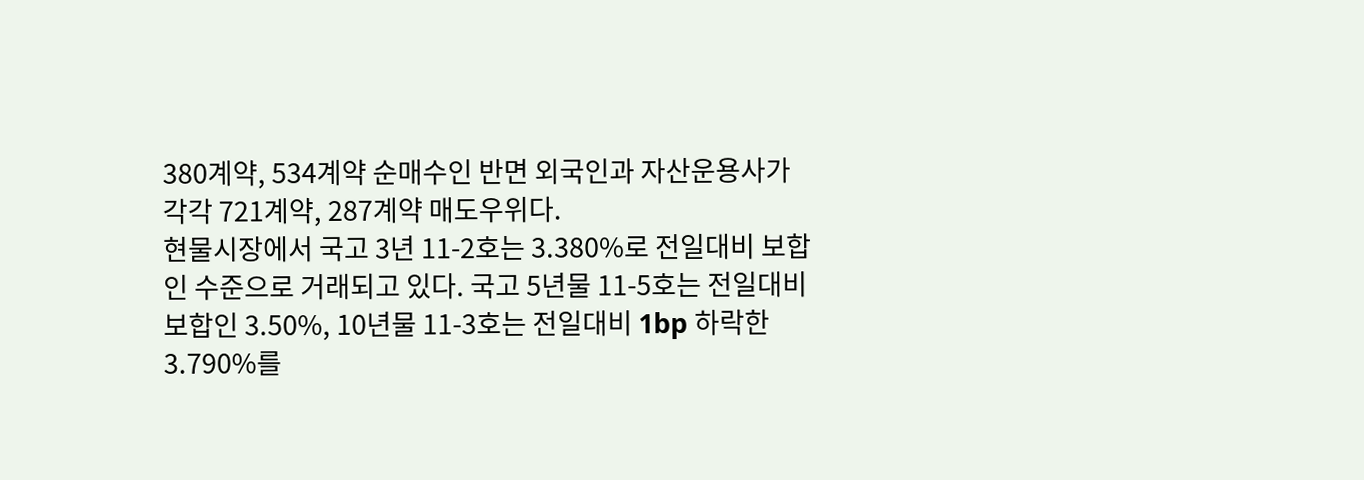380계약, 534계약 순매수인 반면 외국인과 자산운용사가 각각 721계약, 287계약 매도우위다.
현물시장에서 국고 3년 11-2호는 3.380%로 전일대비 보합인 수준으로 거래되고 있다. 국고 5년물 11-5호는 전일대비 보합인 3.50%, 10년물 11-3호는 전일대비 1bp 하락한 3.790%를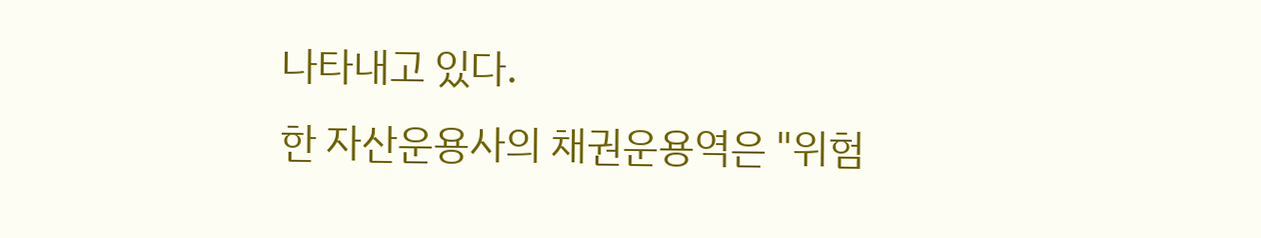나타내고 있다.
한 자산운용사의 채권운용역은 "위험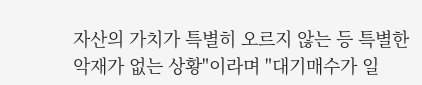자산의 가치가 특별히 오르지 않는 등 특별한 악재가 없는 상황"이라며 "대기매수가 일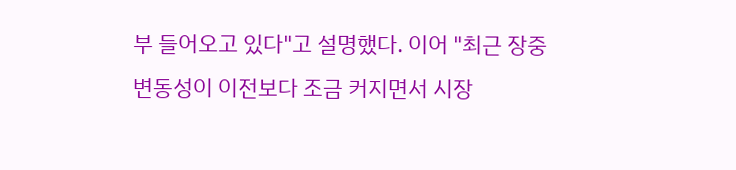부 들어오고 있다"고 설명했다. 이어 "최근 장중 변동성이 이전보다 조금 커지면서 시장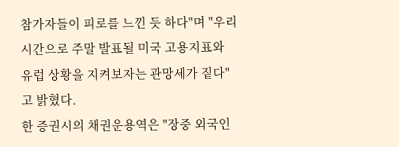참가자들이 피로를 느낀 듯 하다"며 "우리시간으로 주말 발표될 미국 고용지표와 유럽 상황을 지켜보자는 관망세가 짙다"고 밝혔다.
한 증권시의 채권운용역은 "장중 외국인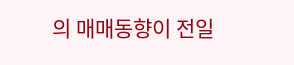의 매매동향이 전일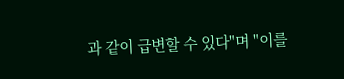과 같이 급변할 수 있다"며 "이를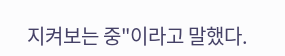지켜보는 중"이라고 말했다.